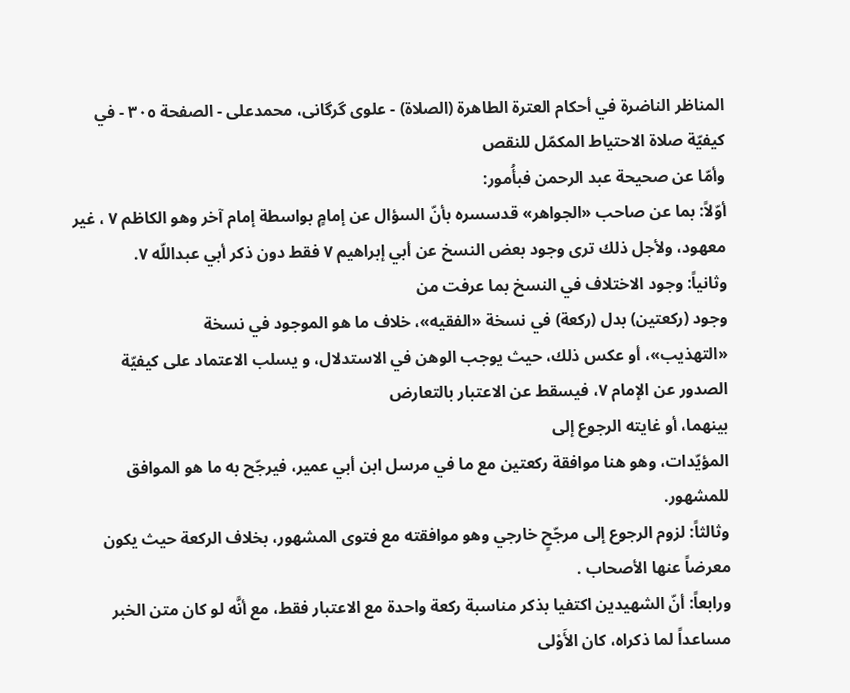المناظر الناضرة في أحکام العترة الطاهرة (الصلاة) - علوی گرگانی، محمدعلی - الصفحة ٣٠٥ - في كيفيّة صلاة الاحتياط المكمّل للنقص
وأمّا عن صحيحة عبد الرحمن فبأُمور:
أوّلاً: بما عن صاحب «الجواهر» قدسسره بأنّ السؤال عن إمامٍ بواسطة إمام آخر وهو الكاظم ٧ ، غير معهود، ولأجل ذلك ترى وجود بعض النسخ عن أبي إبراهيم ٧ فقط دون ذكر أبي عبداللّه ٧.
وثانياً: وجود الاختلاف في النسخ بما عرفت من
وجود (ركعتين) بدل (ركعة) في نسخة «الفقيه»، خلاف ما هو الموجود في نسخة
«التهذيب»، أو عكس ذلك، حيث يوجب الوهن في الاستدلال، و يسلب الاعتماد على كيفيّة
الصدور عن الإمام ٧، فيسقط عن الاعتبار بالتعارض
بينهما، أو غايته الرجوع إلى
المؤيّدات، وهو هنا موافقة ركعتين مع ما في مرسل ابن أبي عمير، فيرجّح به ما هو الموافق
للمشهور.
وثالثاً: لزوم الرجوع إلى مرجّحٍ خارجي وهو موافقته مع فتوى المشهور، بخلاف الركعة حيث يكون معرضاً عنها الأصحاب .
ورابعاً: أنّ الشهيدين اكتفيا بذكر مناسبة ركعة واحدة مع الاعتبار فقط، مع أنَّه لو كان متن الخبر مساعداً لما ذكراه، كان الأَوْلى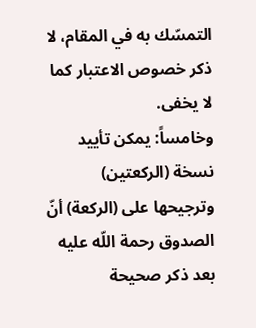التمسّك به في المقام، لا ذكر خصوص الاعتبار كما لا يخفى.
وخامساً: يمكن تأييد نسخة (الركعتين) وترجيحها على (الركعة) أنّ الصدوق رحمة اللّه عليه بعد ذكر صحيحة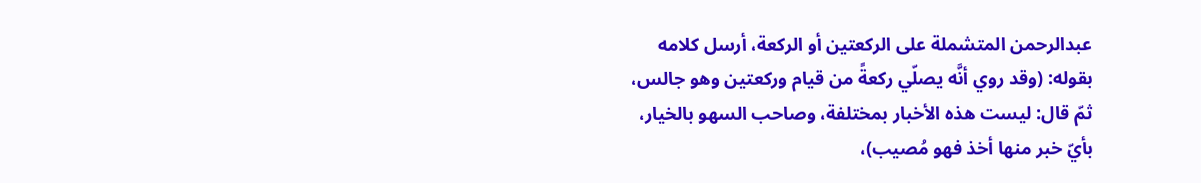عبدالرحمن المتشملة على الركعتين أو الركعة، أرسل كلامه بقوله: (وقد روي أنَّه يصلّي ركعةً من قيام وركعتين وهو جالس، ثمّ قال: ليست هذه الأخبار بمختلفة، وصاحب السهو بالخيار، بأيّ خبر منها أخذ فهو مُصيب)،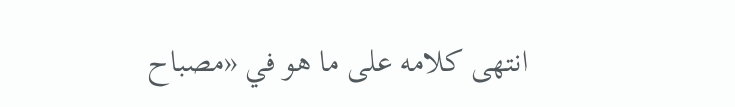انتهى كلامه على ما هو في «مصباح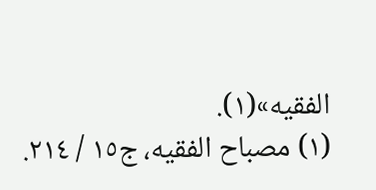الفقيه»(١).
(١) مصباح الفقيه، ج١٥ / ٢١٤.